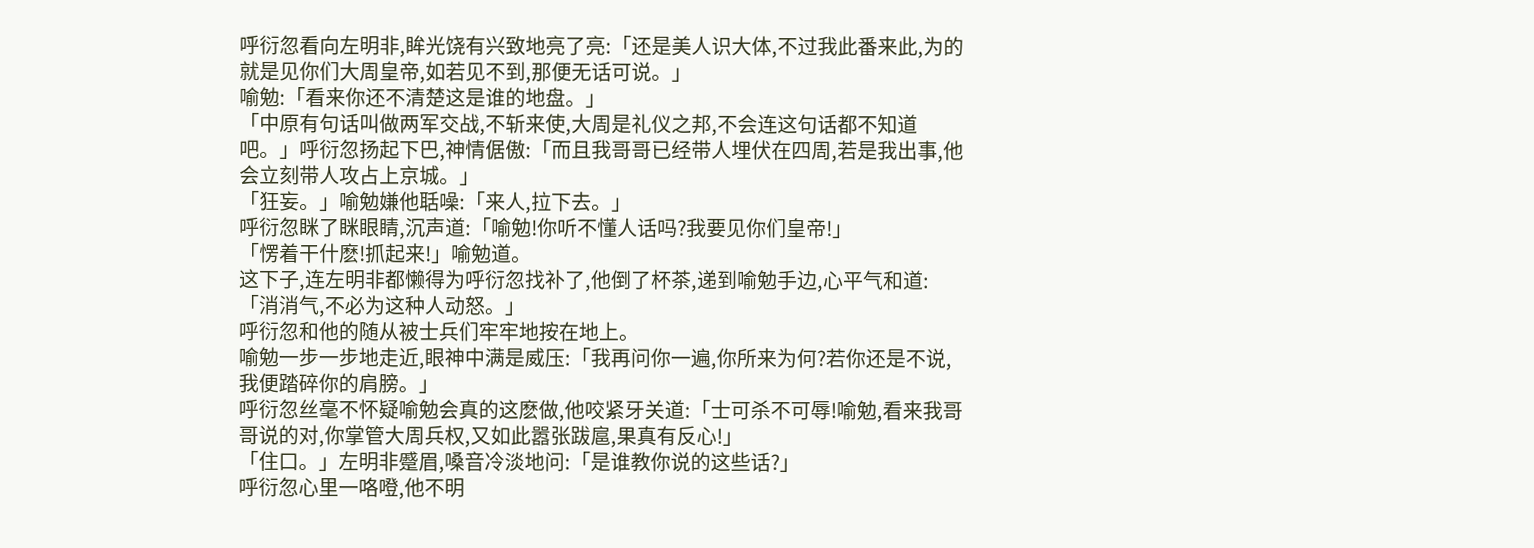呼衍忽看向左明非,眸光饶有兴致地亮了亮:「还是美人识大体,不过我此番来此,为的就是见你们大周皇帝,如若见不到,那便无话可说。」
喻勉:「看来你还不清楚这是谁的地盘。」
「中原有句话叫做两军交战,不斩来使,大周是礼仪之邦,不会连这句话都不知道吧。」呼衍忽扬起下巴,神情倨傲:「而且我哥哥已经带人埋伏在四周,若是我出事,他会立刻带人攻占上京城。」
「狂妄。」喻勉嫌他聒噪:「来人,拉下去。」
呼衍忽眯了眯眼睛,沉声道:「喻勉!你听不懂人话吗?我要见你们皇帝!」
「愣着干什麽!抓起来!」喻勉道。
这下子,连左明非都懒得为呼衍忽找补了,他倒了杯茶,递到喻勉手边,心平气和道:「消消气,不必为这种人动怒。」
呼衍忽和他的随从被士兵们牢牢地按在地上。
喻勉一步一步地走近,眼神中满是威压:「我再问你一遍,你所来为何?若你还是不说,我便踏碎你的肩膀。」
呼衍忽丝毫不怀疑喻勉会真的这麽做,他咬紧牙关道:「士可杀不可辱!喻勉,看来我哥哥说的对,你掌管大周兵权,又如此嚣张跋扈,果真有反心!」
「住口。」左明非蹙眉,嗓音冷淡地问:「是谁教你说的这些话?」
呼衍忽心里一咯噔,他不明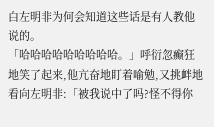白左明非为何会知道这些话是有人教他说的。
「哈哈哈哈哈哈哈哈哈。」呼衍忽癫狂地笑了起来,他亢奋地盯着喻勉,又挑衅地看向左明非:「被我说中了吗?怪不得你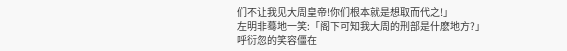们不让我见大周皇帝!你们根本就是想取而代之!」
左明非蓦地一笑:「阁下可知我大周的刑部是什麽地方?」
呼衍忽的笑容僵在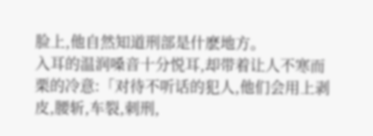脸上,他自然知道刑部是什麽地方。
入耳的温润嗓音十分悦耳,却带着让人不寒而栗的冷意:「对待不听话的犯人,他们会用上剥皮,腰斩,车裂,刺刑,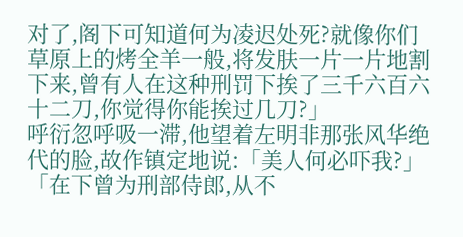对了,阁下可知道何为凌迟处死?就像你们草原上的烤全羊一般,将发肤一片一片地割下来,曾有人在这种刑罚下挨了三千六百六十二刀,你觉得你能挨过几刀?」
呼衍忽呼吸一滞,他望着左明非那张风华绝代的脸,故作镇定地说:「美人何必吓我?」
「在下曾为刑部侍郎,从不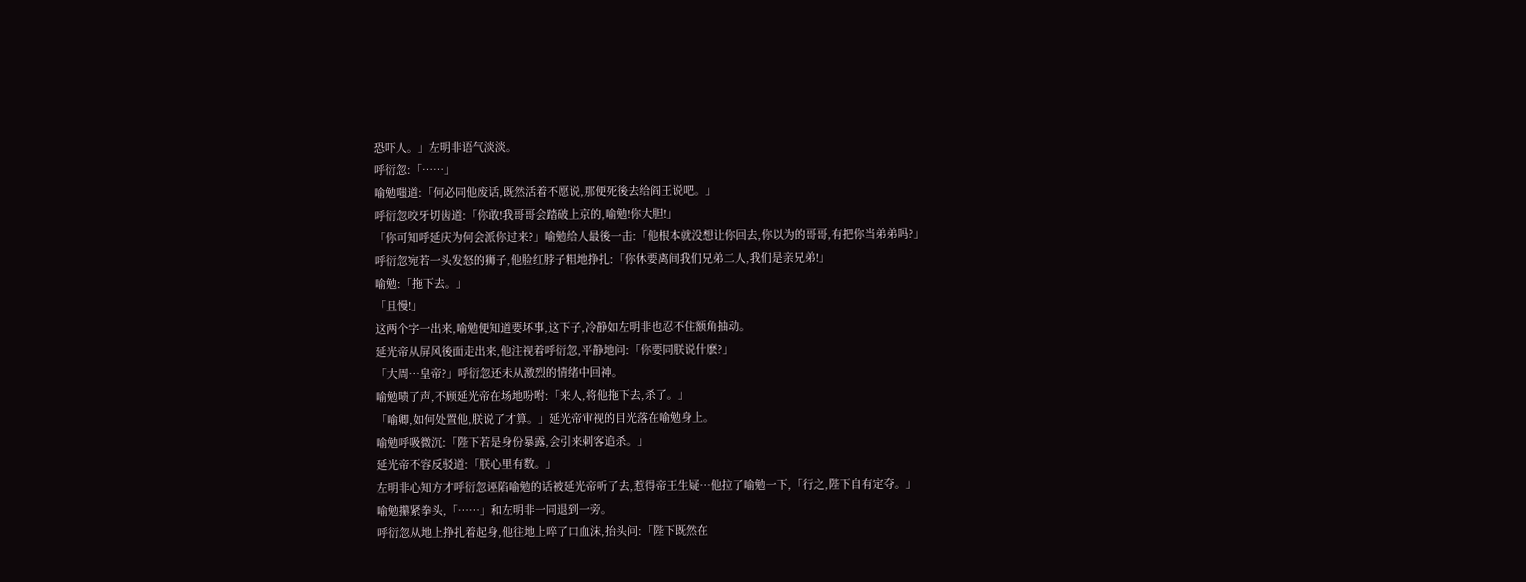恐吓人。」左明非语气淡淡。
呼衍忽:「……」
喻勉嗤道:「何必同他废话,既然活着不愿说,那便死後去给阎王说吧。」
呼衍忽咬牙切齿道:「你敢!我哥哥会踏破上京的,喻勉!你大胆!」
「你可知呼延庆为何会派你过来?」喻勉给人最後一击:「他根本就没想让你回去,你以为的哥哥,有把你当弟弟吗?」
呼衍忽宛若一头发怒的狮子,他脸红脖子粗地挣扎:「你休要离间我们兄弟二人,我们是亲兄弟!」
喻勉:「拖下去。」
「且慢!」
这两个字一出来,喻勉便知道要坏事,这下子,冷静如左明非也忍不住额角抽动。
延光帝从屏风後面走出来,他注视着呼衍忽,平静地问:「你要同朕说什麽?」
「大周…皇帝?」呼衍忽还未从激烈的情绪中回神。
喻勉啧了声,不顾延光帝在场地吩咐:「来人,将他拖下去,杀了。」
「喻卿,如何处置他,朕说了才算。」延光帝审视的目光落在喻勉身上。
喻勉呼吸微沉:「陛下若是身份暴露,会引来刺客追杀。」
延光帝不容反驳道:「朕心里有数。」
左明非心知方才呼衍忽诬陷喻勉的话被延光帝听了去,惹得帝王生疑…他拉了喻勉一下,「行之,陛下自有定夺。」
喻勉攥紧拳头,「……」和左明非一同退到一旁。
呼衍忽从地上挣扎着起身,他往地上啐了口血沫,抬头问:「陛下既然在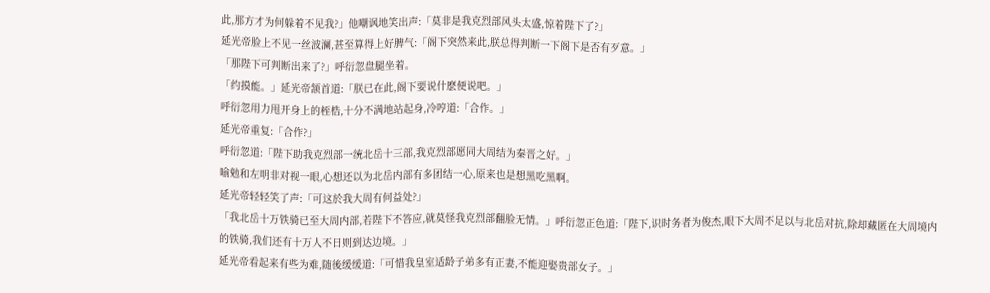此,那方才为何躲着不见我?」他嘲讽地笑出声:「莫非是我克烈部风头太盛,惊着陛下了?」
延光帝脸上不见一丝波澜,甚至算得上好脾气:「阁下突然来此,朕总得判断一下阁下是否有歹意。」
「那陛下可判断出来了?」呼衍忽盘腿坐着。
「约摸能。」延光帝颔首道:「朕已在此,阁下要说什麽便说吧。」
呼衍忽用力甩开身上的桎梏,十分不满地站起身,冷哼道:「合作。」
延光帝重复:「合作?」
呼衍忽道:「陛下助我克烈部一统北岳十三部,我克烈部愿同大周结为秦晋之好。」
喻勉和左明非对视一眼,心想还以为北岳内部有多团结一心,原来也是想黑吃黑啊。
延光帝轻轻笑了声:「可这於我大周有何益处?」
「我北岳十万铁骑已至大周内部,若陛下不答应,就莫怪我克烈部翻脸无情。」呼衍忽正色道:「陛下,识时务者为俊杰,眼下大周不足以与北岳对抗,除却藏匿在大周境内的铁骑,我们还有十万人不日则到达边境。」
延光帝看起来有些为难,随後缓缓道:「可惜我皇室适龄子弟多有正妻,不能迎娶贵部女子。」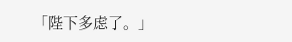「陛下多虑了。」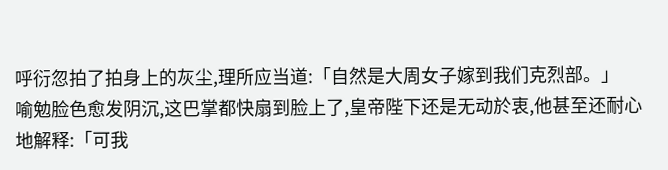呼衍忽拍了拍身上的灰尘,理所应当道:「自然是大周女子嫁到我们克烈部。」
喻勉脸色愈发阴沉,这巴掌都快扇到脸上了,皇帝陛下还是无动於衷,他甚至还耐心地解释:「可我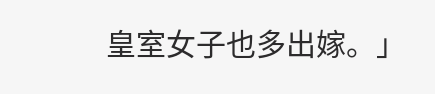皇室女子也多出嫁。」